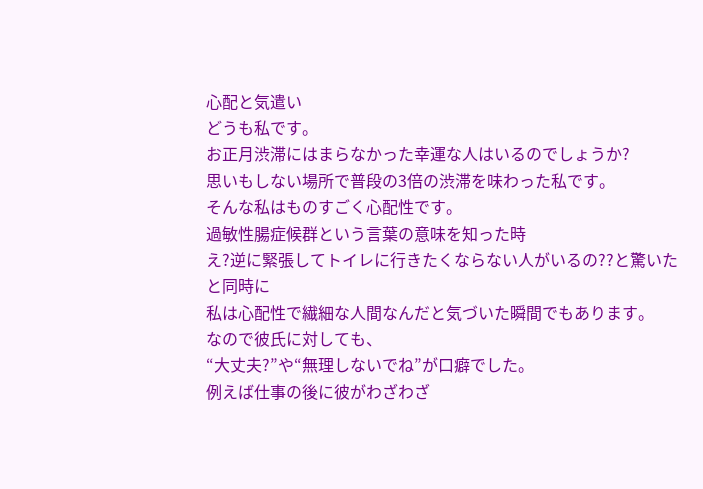心配と気遣い
どうも私です。
お正月渋滞にはまらなかった幸運な人はいるのでしょうか?
思いもしない場所で普段の3倍の渋滞を味わった私です。
そんな私はものすごく心配性です。
過敏性腸症候群という言葉の意味を知った時
え?逆に緊張してトイレに行きたくならない人がいるの??と驚いた
と同時に
私は心配性で繊細な人間なんだと気づいた瞬間でもあります。
なので彼氏に対しても、
“大丈夫?”や“無理しないでね”が口癖でした。
例えば仕事の後に彼がわざわざ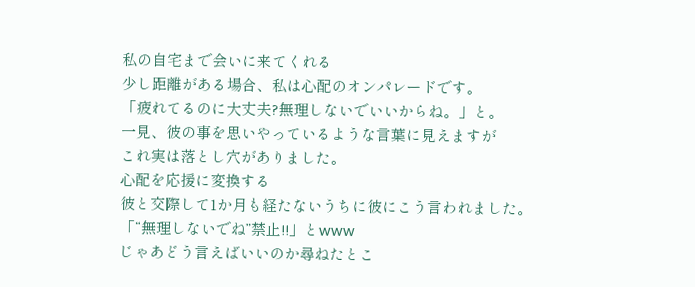私の自宅まで会いに来てくれる
少し距離がある場合、私は心配のオンパレードです。
「疲れてるのに大丈夫?無理しないでいいからね。」と。
一見、彼の事を思いやっているような言葉に見えますが
これ実は落とし穴がありました。
心配を応援に変換する
彼と交際して1か月も経たないうちに彼にこう言われました。
「“無理しないでね”禁止!!」とwww
じゃあどう言えばいいのか尋ねたとこ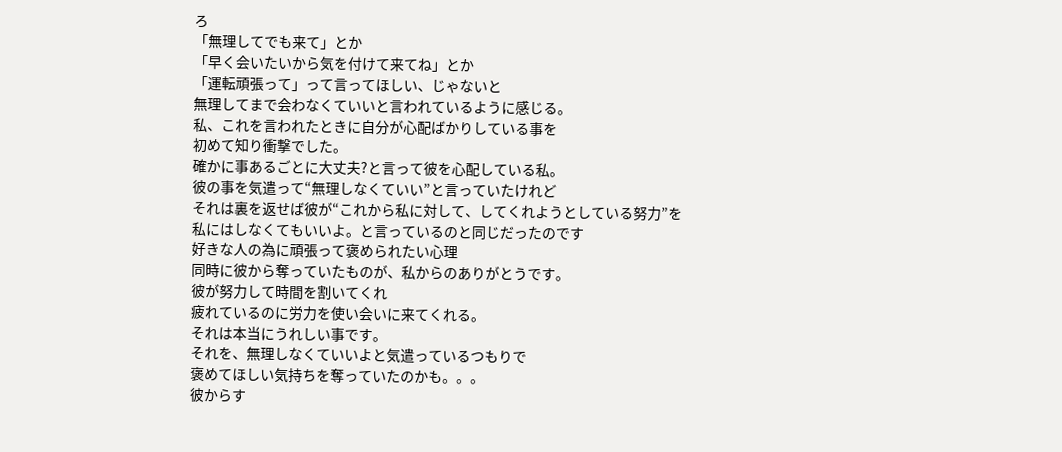ろ
「無理してでも来て」とか
「早く会いたいから気を付けて来てね」とか
「運転頑張って」って言ってほしい、じゃないと
無理してまで会わなくていいと言われているように感じる。
私、これを言われたときに自分が心配ばかりしている事を
初めて知り衝撃でした。
確かに事あるごとに大丈夫?と言って彼を心配している私。
彼の事を気遣って“無理しなくていい”と言っていたけれど
それは裏を返せば彼が“これから私に対して、してくれようとしている努力”を
私にはしなくてもいいよ。と言っているのと同じだったのです
好きな人の為に頑張って褒められたい心理
同時に彼から奪っていたものが、私からのありがとうです。
彼が努力して時間を割いてくれ
疲れているのに労力を使い会いに来てくれる。
それは本当にうれしい事です。
それを、無理しなくていいよと気遣っているつもりで
褒めてほしい気持ちを奪っていたのかも。。。
彼からす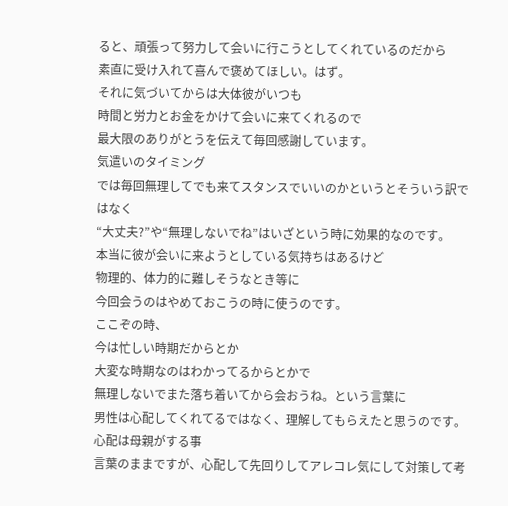ると、頑張って努力して会いに行こうとしてくれているのだから
素直に受け入れて喜んで褒めてほしい。はず。
それに気づいてからは大体彼がいつも
時間と労力とお金をかけて会いに来てくれるので
最大限のありがとうを伝えて毎回感謝しています。
気遣いのタイミング
では毎回無理してでも来てスタンスでいいのかというとそういう訳ではなく
“大丈夫?”や“無理しないでね”はいざという時に効果的なのです。
本当に彼が会いに来ようとしている気持ちはあるけど
物理的、体力的に難しそうなとき等に
今回会うのはやめておこうの時に使うのです。
ここぞの時、
今は忙しい時期だからとか
大変な時期なのはわかってるからとかで
無理しないでまた落ち着いてから会おうね。という言葉に
男性は心配してくれてるではなく、理解してもらえたと思うのです。
心配は母親がする事
言葉のままですが、心配して先回りしてアレコレ気にして対策して考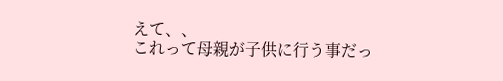えて、、
これって母親が子供に行う事だっ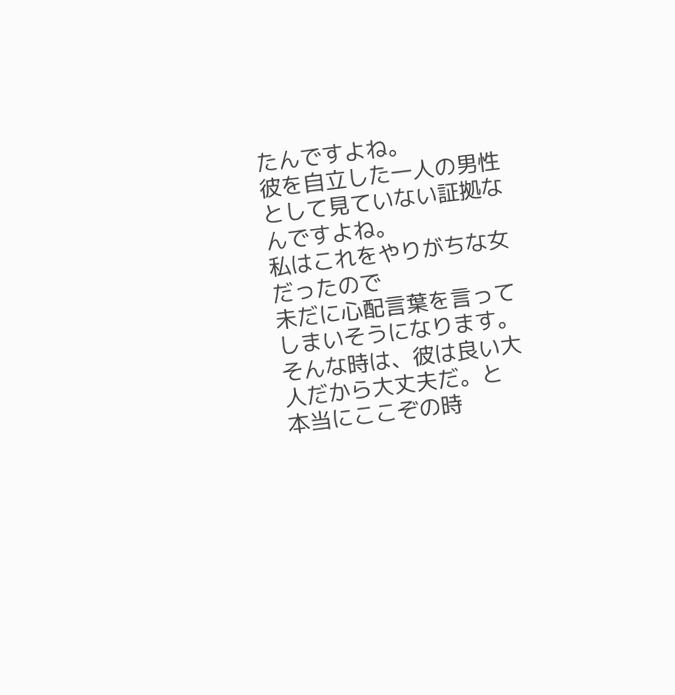たんですよね。
彼を自立した一人の男性として見ていない証拠なんですよね。
私はこれをやりがちな女だったので
未だに心配言葉を言ってしまいそうになります。
そんな時は、彼は良い大人だから大丈夫だ。と
本当にここぞの時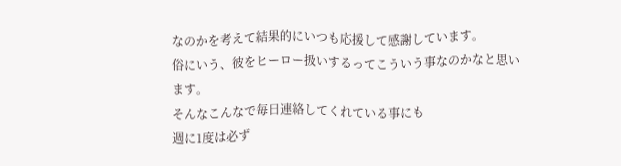なのかを考えて結果的にいつも応援して感謝しています。
俗にいう、彼をヒーロー扱いするってこういう事なのかなと思います。
そんなこんなで毎日連絡してくれている事にも
週に1度は必ず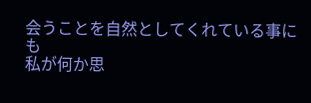会うことを自然としてくれている事にも
私が何か思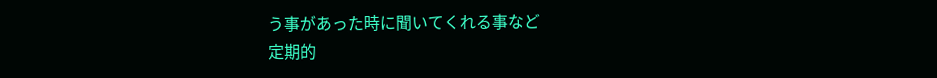う事があった時に聞いてくれる事など
定期的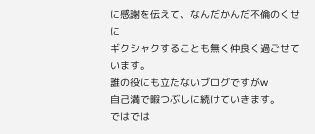に感謝を伝えて、なんだかんだ不倫のくせに
ギクシャクすることも無く仲良く過ごせています。
誰の役にも立たないブログですがw
自己満で暇つぶしに続けていきます。
ではでは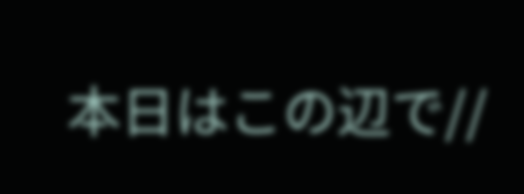本日はこの辺で//